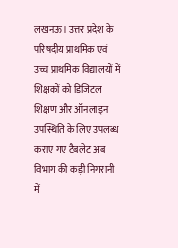लखनऊ। उत्तर प्रदेश के परिषदीय प्राथमिक एवं उच्च प्राथमिक विद्यालयों में शिक्षकों को डिजिटल शिक्षण और ऑनलाइन उपस्थिति के लिए उपलब्ध कराए गए टैबलेट अब विभाग की कड़ी निगरानी में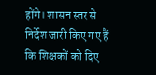होंगे। शासन स्तर से निर्देश जारी किए गए हैं कि शिक्षकों को दिए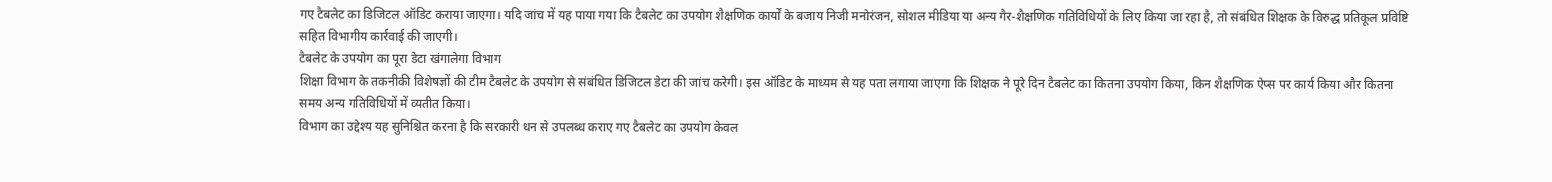गए टैबलेट का डिजिटल ऑडिट कराया जाएगा। यदि जांच में यह पाया गया कि टैबलेट का उपयोग शैक्षणिक कार्यों के बजाय निजी मनोरंजन, सोशल मीडिया या अन्य गैर-शैक्षणिक गतिविधियों के लिए किया जा रहा है, तो संबंधित शिक्षक के विरुद्ध प्रतिकूल प्रविष्टि सहित विभागीय कार्रवाई की जाएगी।
टैबलेट के उपयोग का पूरा डेटा खंगालेगा विभाग
शिक्षा विभाग के तकनीकी विशेषज्ञों की टीम टैबलेट के उपयोग से संबंधित डिजिटल डेटा की जांच करेगी। इस ऑडिट के माध्यम से यह पता लगाया जाएगा कि शिक्षक ने पूरे दिन टैबलेट का कितना उपयोग किया, किन शैक्षणिक ऐप्स पर कार्य किया और कितना समय अन्य गतिविधियों में व्यतीत किया।
विभाग का उद्देश्य यह सुनिश्चित करना है कि सरकारी धन से उपलब्ध कराए गए टैबलेट का उपयोग केवल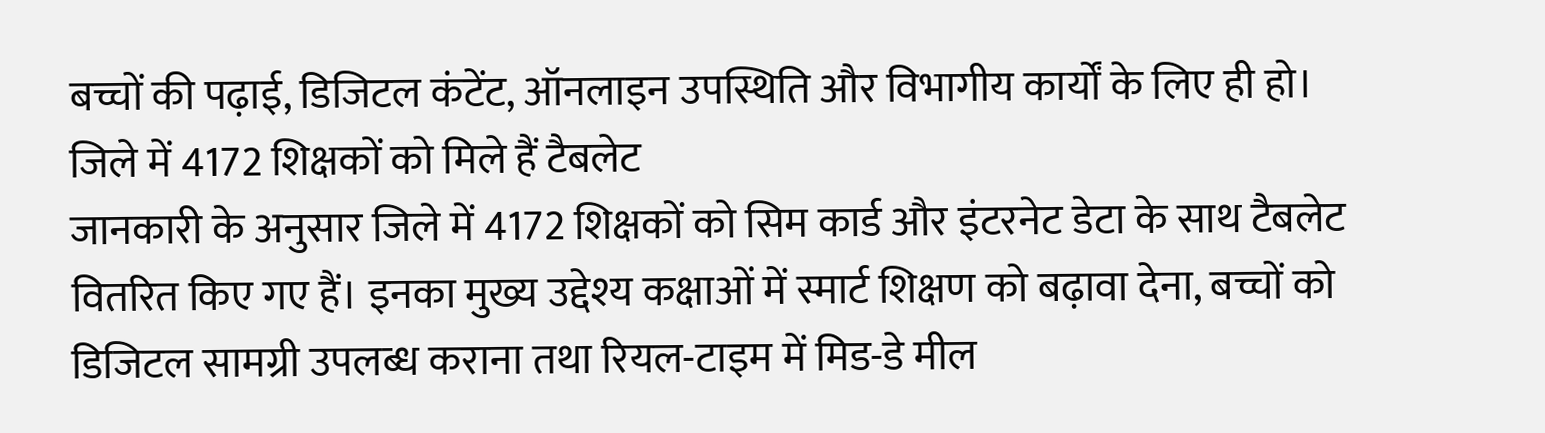बच्चों की पढ़ाई, डिजिटल कंटेंट, ऑनलाइन उपस्थिति और विभागीय कार्यों के लिए ही हो।
जिले में 4172 शिक्षकों को मिले हैं टैबलेट
जानकारी के अनुसार जिले में 4172 शिक्षकों को सिम कार्ड और इंटरनेट डेटा के साथ टैबलेट वितरित किए गए हैं। इनका मुख्य उद्देश्य कक्षाओं में स्मार्ट शिक्षण को बढ़ावा देना, बच्चों को डिजिटल सामग्री उपलब्ध कराना तथा रियल-टाइम में मिड-डे मील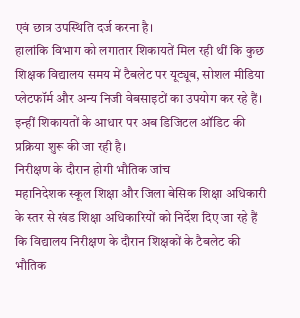एवं छात्र उपस्थिति दर्ज करना है।
हालांकि विभाग को लगातार शिकायतें मिल रही थीं कि कुछ शिक्षक विद्यालय समय में टैबलेट पर यूट्यूब, सोशल मीडिया प्लेटफॉर्म और अन्य निजी वेबसाइटों का उपयोग कर रहे हैं। इन्हीं शिकायतों के आधार पर अब डिजिटल ऑडिट की प्रक्रिया शुरू की जा रही है।
निरीक्षण के दौरान होगी भौतिक जांच
महानिदेशक स्कूल शिक्षा और जिला बेसिक शिक्षा अधिकारी के स्तर से खंड शिक्षा अधिकारियों को निर्देश दिए जा रहे हैं कि विद्यालय निरीक्षण के दौरान शिक्षकों के टैबलेट की भौतिक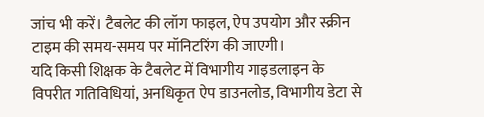जांच भी करें। टैबलेट की लॉग फाइल, ऐप उपयोग और स्क्रीन टाइम की समय-समय पर मॉनिटरिंग की जाएगी।
यदि किसी शिक्षक के टैबलेट में विभागीय गाइडलाइन के विपरीत गतिविधियां, अनधिकृत ऐप डाउनलोड, विभागीय डेटा से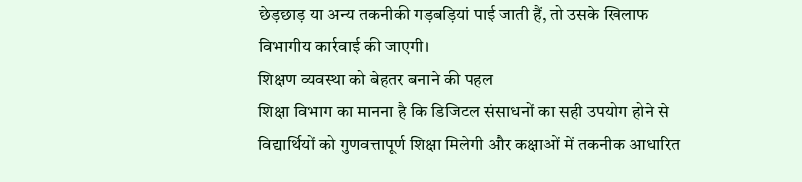छेड़छाड़ या अन्य तकनीकी गड़बड़ियां पाई जाती हैं, तो उसके खिलाफ विभागीय कार्रवाई की जाएगी।
शिक्षण व्यवस्था को बेहतर बनाने की पहल
शिक्षा विभाग का मानना है कि डिजिटल संसाधनों का सही उपयोग होने से विद्यार्थियों को गुणवत्तापूर्ण शिक्षा मिलेगी और कक्षाओं में तकनीक आधारित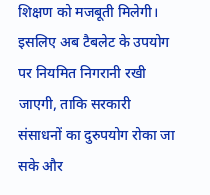शिक्षण को मजबूती मिलेगी। इसलिए अब टैबलेट के उपयोग पर नियमित निगरानी रखी जाएगी, ताकि सरकारी संसाधनों का दुरुपयोग रोका जा सके और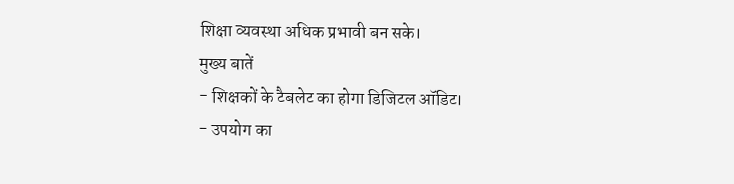शिक्षा व्यवस्था अधिक प्रभावी बन सके।
मुख्य बातें
- शिक्षकों के टैबलेट का होगा डिजिटल ऑडिट।
- उपयोग का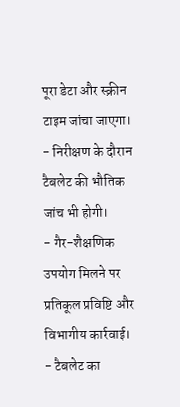पूरा डेटा और स्क्रीन टाइम जांचा जाएगा।
- निरीक्षण के दौरान टैबलेट की भौतिक जांच भी होगी।
- गैर-शैक्षणिक उपयोग मिलने पर प्रतिकूल प्रविष्टि और विभागीय कार्रवाई।
- टैबलेट का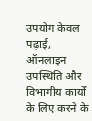उपयोग केवल पढ़ाई, ऑनलाइन उपस्थिति और विभागीय कार्यों के लिए करने के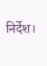निर्देश।